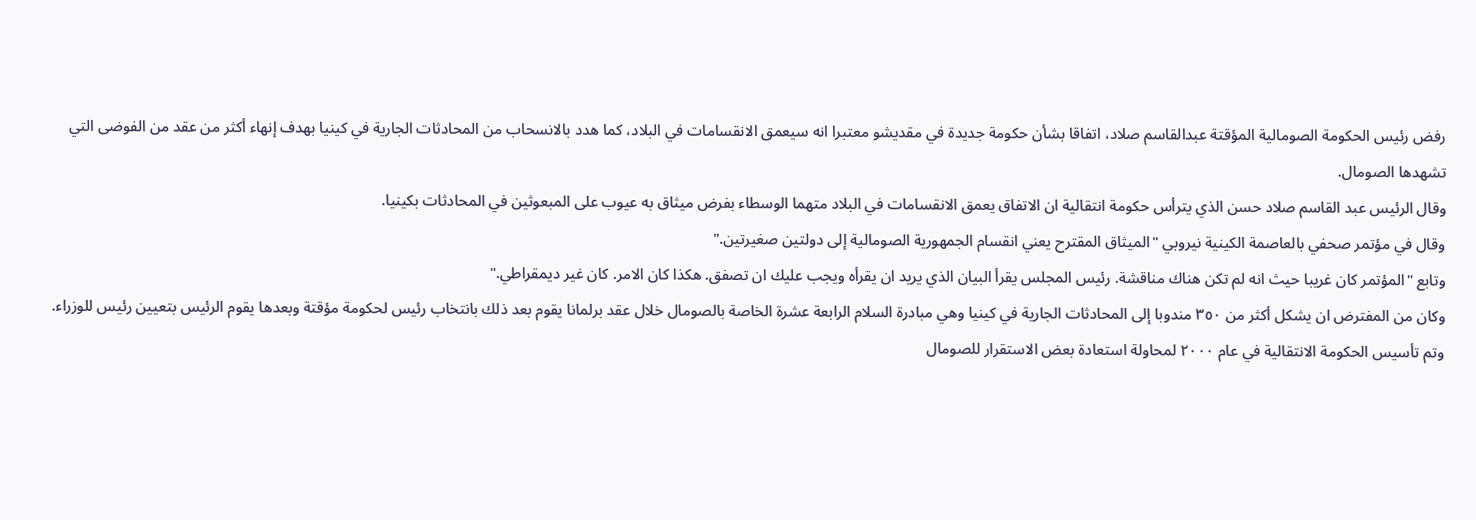رفض رئيس الحكومة الصومالية المؤقتة عبدالقاسم صلاد، اتفاقا بشأن حكومة جديدة في مقديشو معتبرا انه سيعمق الانقسامات في البلاد، كما هدد بالانسحاب من المحادثات الجارية في كينيا بهدف إنهاء أكثر من عقد من الفوضى التي تشهدها الصومال.
وقال الرئيس عبد القاسم صلاد حسن الذي يترأس حكومة انتقالية ان الاتفاق يعمق الانقسامات في البلاد متهما الوسطاء بفرض ميثاق به عيوب على المبعوثين في المحادثات بكينيا.
وقال في مؤتمر صحفي بالعاصمة الكينية نيروبي "الميثاق المقترح يعني انقسام الجمهورية الصومالية إلى دولتين صغيرتين."
وتابع "المؤتمر كان غريبا حيث انه لم تكن هناك مناقشة. رئيس المجلس يقرأ البيان الذي يريد ان يقرأه ويجب عليك ان تصفق. هكذا كان الامر. كان غير ديمقراطي."
وكان من المفترض ان يشكل أكثر من ٣٥٠ مندوبا إلى المحادثات الجارية في كينيا وهي مبادرة السلام الرابعة عشرة الخاصة بالصومال خلال عقد برلمانا يقوم بعد ذلك بانتخاب رئيس لحكومة مؤقتة وبعدها يقوم الرئيس بتعيين رئيس للوزراء.
وتم تأسيس الحكومة الانتقالية في عام ٢٠٠٠ لمحاولة استعادة بعض الاستقرار للصومال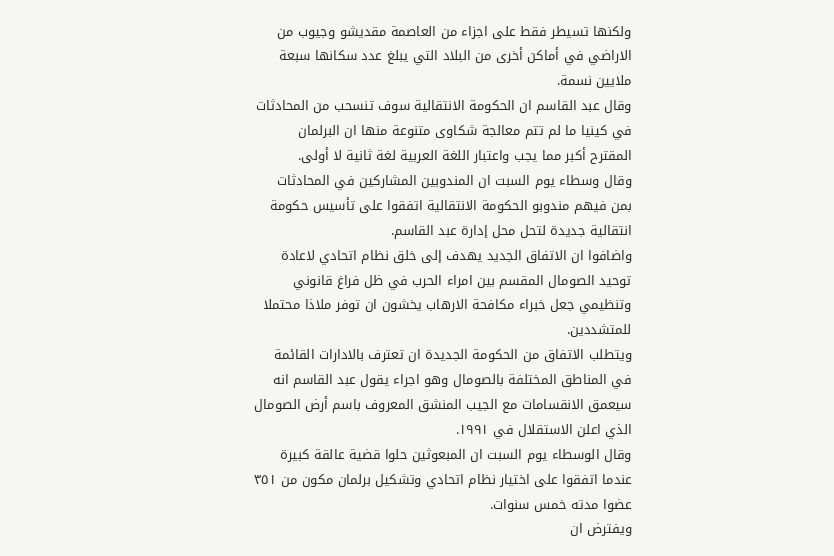ولكنها تسيطر فقط على اجزاء من العاصمة مقديشو وجيوب من الاراضي في أماكن أخرى من البلاد التي يبلغ عدد سكانها سبعة ملايين نسمة.
وقال عبد القاسم ان الحكومة الانتقالية سوف تنسحب من المحادثات في كينيا ما لم تتم معالجة شكاوى متنوعة منها ان البرلمان المقترح أكبر مما يجب واعتبار اللغة العربية لغة ثانية لا أولى.
وقال وسطاء يوم السبت ان المندوبين المشاركين في المحادثات بمن فيهم مندوبو الحكومة الانتقالية اتفقوا على تأسيس حكومة انتقالية جديدة لتحل محل إدارة عبد القاسم.
واضافوا ان الاتفاق الجديد يهدف إلى خلق نظام اتحادي لاعادة توحيد الصومال المقسم بين امراء الحرب في ظل فراغ قانوني وتنظيمي جعل خبراء مكافحة الارهاب يخشون ان توفر ملاذا محتملا للمتشددين.
ويتطلب الاتفاق من الحكومة الجديدة ان تعترف بالادارات القائمة في المناطق المختلفة بالصومال وهو اجراء يقول عبد القاسم انه سيعمق الانقسامات مع الجيب المنشق المعروف باسم أرض الصومال الذي اعلن الاستقلال في ١٩٩١.
وقال الوسطاء يوم السبت ان المبعوثين حلوا قضية عالقة كبيرة عندما اتفقوا على اختيار نظام اتحادي وتشكيل برلمان مكون من ٣٥١ عضوا مدته خمس سنوات.
ويفترض ان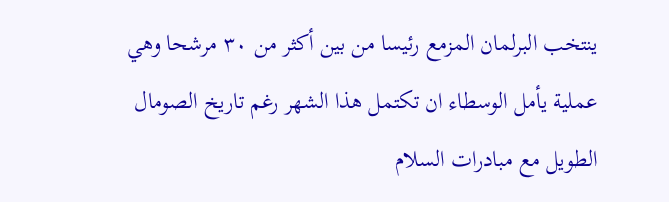ينتخب البرلمان المزمع رئيسا من بين أكثر من ٣٠ مرشحا وهي عملية يأمل الوسطاء ان تكتمل هذا الشهر رغم تاريخ الصومال الطويل مع مبادرات السلام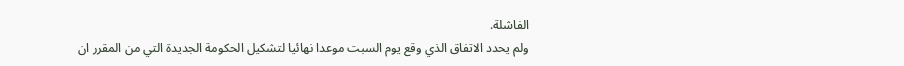الفاشلة.
ولم يحدد الاتفاق الذي وقع يوم السبت موعدا نهائيا لتشكيل الحكومة الجديدة التي من المقرر ان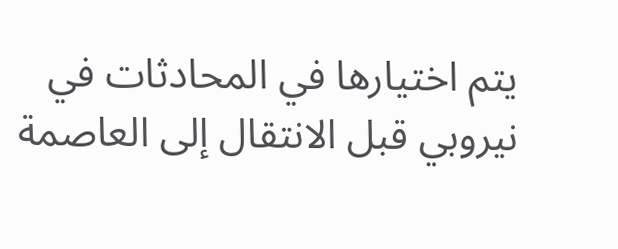يتم اختيارها في المحادثات في نيروبي قبل الانتقال إلى العاصمة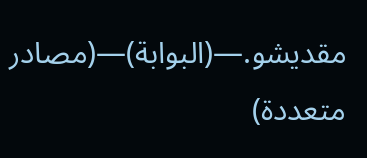مقديشو.—(البوابة)—(مصادر متعددة)